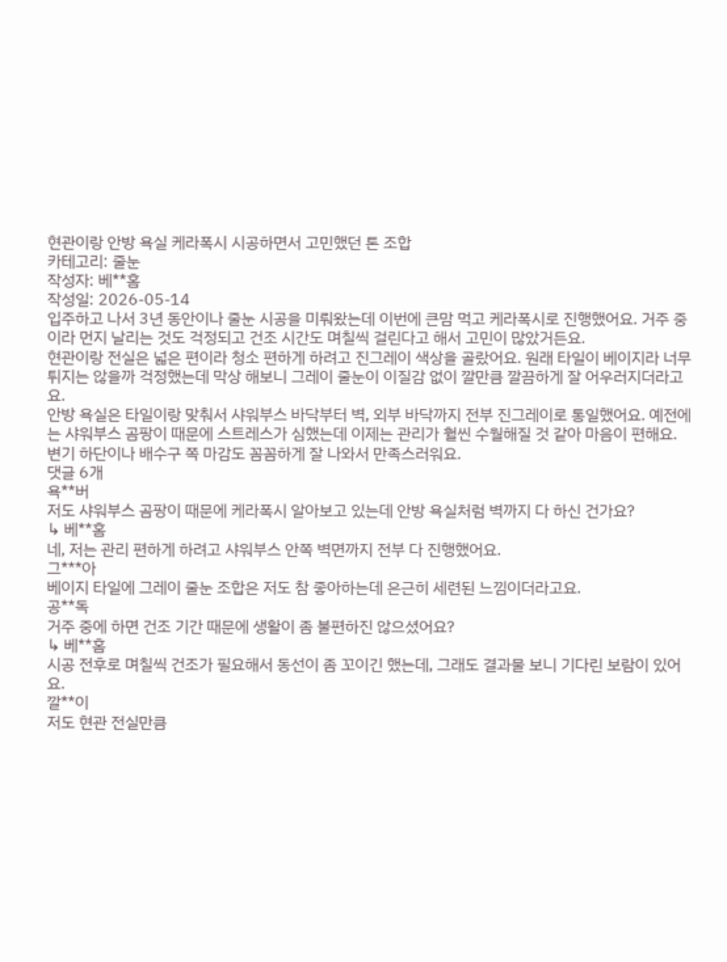현관이랑 안방 욕실 케라폭시 시공하면서 고민했던 톤 조합
카테고리: 줄눈
작성자: 베**홈
작성일: 2026-05-14
입주하고 나서 3년 동안이나 줄눈 시공을 미뤄왔는데 이번에 큰맘 먹고 케라폭시로 진행했어요. 거주 중이라 먼지 날리는 것도 걱정되고 건조 시간도 며칠씩 걸린다고 해서 고민이 많았거든요.
현관이랑 전실은 넓은 편이라 청소 편하게 하려고 진그레이 색상을 골랐어요. 원래 타일이 베이지라 너무 튀지는 않을까 걱정했는데 막상 해보니 그레이 줄눈이 이질감 없이 깔만큼 깔끔하게 잘 어우러지더라고요.
안방 욕실은 타일이랑 맞춰서 샤워부스 바닥부터 벽, 외부 바닥까지 전부 진그레이로 통일했어요. 예전에는 샤워부스 곰팡이 때문에 스트레스가 심했는데 이제는 관리가 훨씬 수월해질 것 같아 마음이 편해요. 변기 하단이나 배수구 쪽 마감도 꼼꼼하게 잘 나와서 만족스러워요.
댓글 6개
욕**버
저도 샤워부스 곰팡이 때문에 케라폭시 알아보고 있는데 안방 욕실처럼 벽까지 다 하신 건가요?
↳ 베**홈
네, 저는 관리 편하게 하려고 샤워부스 안쪽 벽면까지 전부 다 진행했어요.
그***아
베이지 타일에 그레이 줄눈 조합은 저도 참 좋아하는데 은근히 세련된 느낌이더라고요.
공**독
거주 중에 하면 건조 기간 때문에 생활이 좀 불편하진 않으셨어요?
↳ 베**홈
시공 전후로 며칠씩 건조가 필요해서 동선이 좀 꼬이긴 했는데, 그래도 결과물 보니 기다린 보람이 있어요.
깔**이
저도 현관 전실만큼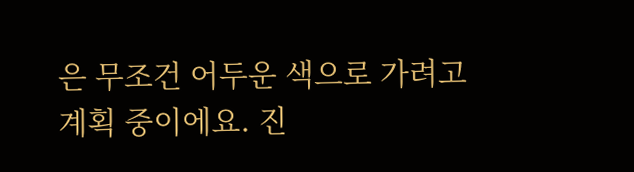은 무조건 어두운 색으로 가려고 계획 중이에요. 진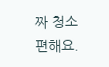짜 청소 편해요.